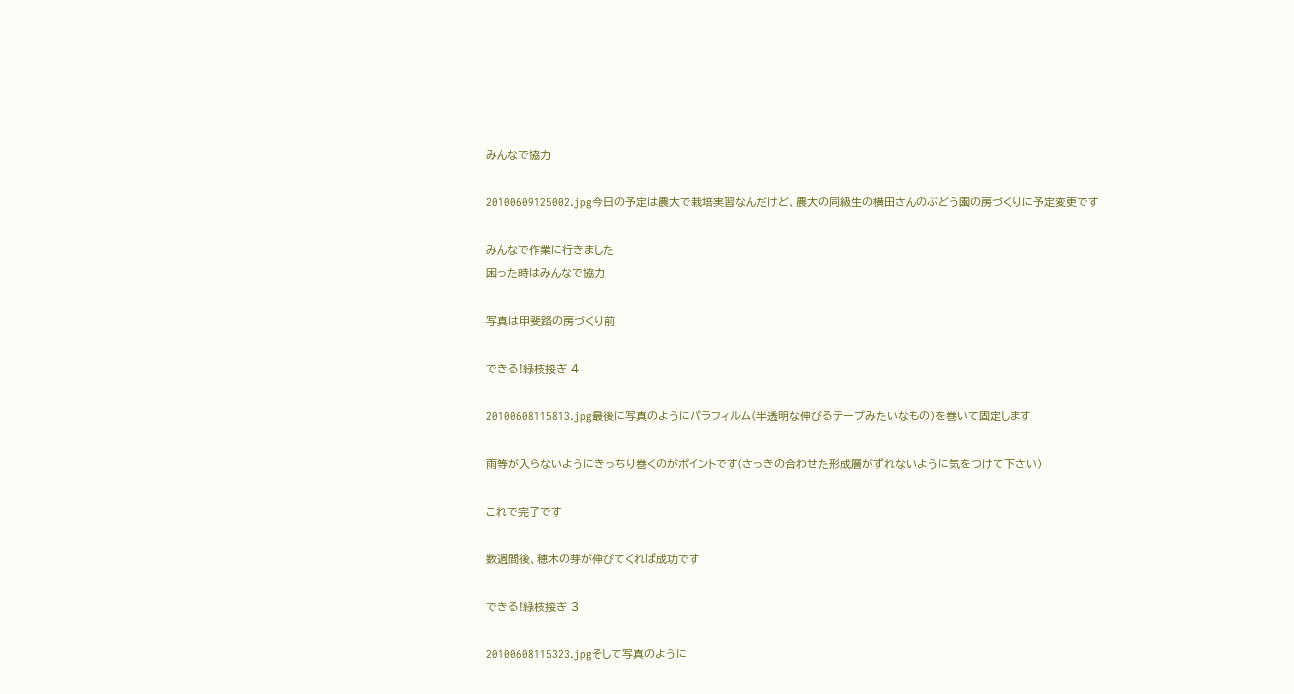みんなで協力

20100609125002.jpg今日の予定は農大で栽培実習なんだけど、農大の同級生の横田さんのぶどう園の房づくりに予定変更です

みんなで作業に行きました
困った時はみんなで協力

写真は甲斐路の房づくり前

できる!緑枝接ぎ 4

20100608115813.jpg最後に写真のようにパラフィルム(半透明な伸びるテープみたいなもの)を巻いて固定します

雨等が入らないようにきっちり巻くのがポイントです(さっきの合わせた形成層がずれないように気をつけて下さい)

これで完了です

数週間後、穂木の芽が伸びてくれば成功です

できる!緑枝接ぎ 3

20100608115323.jpgそして写真のように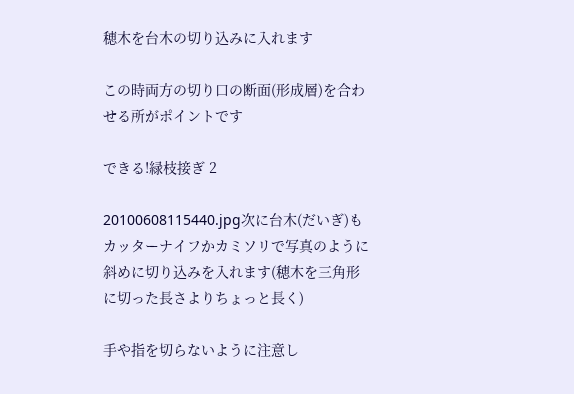穂木を台木の切り込みに入れます

この時両方の切り口の断面(形成層)を合わせる所がポイントです

できる!緑枝接ぎ 2

20100608115440.jpg次に台木(だいぎ)もカッターナイフかカミソリで写真のように斜めに切り込みを入れます(穂木を三角形に切った長さよりちょっと長く)

手や指を切らないように注意し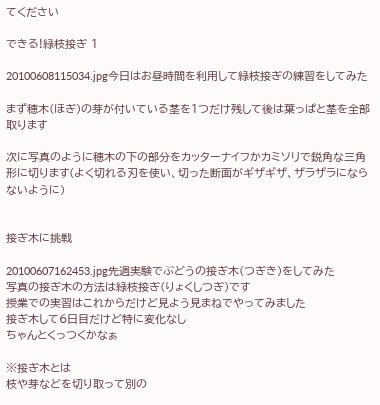てください

できる!緑枝接ぎ 1

20100608115034.jpg今日はお昼時間を利用して緑枝接ぎの練習をしてみた

まず穂木(ほぎ)の芽が付いている茎を1つだけ残して後は葉っぱと茎を全部取ります

次に写真のように穂木の下の部分をカッターナイフかカミソリで鋭角な三角形に切ります(よく切れる刃を使い、切った断面がギザギザ、ザラザラにならないように)


接ぎ木に挑戦

20100607162453.jpg先週実験でぶどうの接ぎ木(つぎき)をしてみた
写真の接ぎ木の方法は緑枝接ぎ(りょくしつぎ)です
授業での実習はこれからだけど見よう見まねでやってみました
接ぎ木して6日目だけど特に変化なし
ちゃんとくっつくかなぁ

※接ぎ木とは
枝や芽などを切り取って別の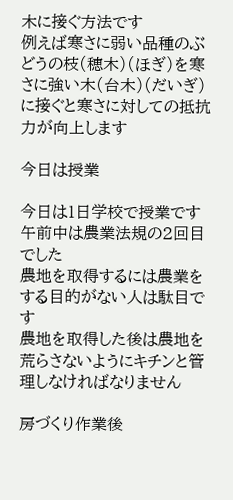木に接ぐ方法です
例えば寒さに弱い品種のぶどうの枝(穂木)(ほぎ)を寒さに強い木(台木)(だいぎ)に接ぐと寒さに対しての抵抗力が向上します

今日は授業

今日は1日学校で授業です
午前中は農業法規の2回目でした
農地を取得するには農業をする目的がない人は駄目です
農地を取得した後は農地を荒らさないようにキチンと管理しなければなりません

房づくり作業後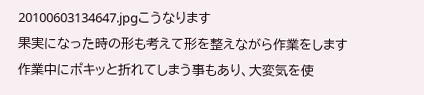20100603134647.jpgこうなります
果実になった時の形も考えて形を整えながら作業をします
作業中にポキッと折れてしまう事もあり、大変気を使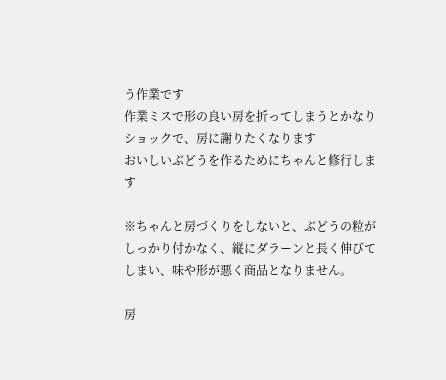う作業です
作業ミスで形の良い房を折ってしまうとかなりショックで、房に謝りたくなります
おいしいぶどうを作るためにちゃんと修行します

※ちゃんと房づくりをしないと、ぶどうの粒がしっかり付かなく、縦にダラーンと長く伸びてしまい、味や形が悪く商品となりません。

房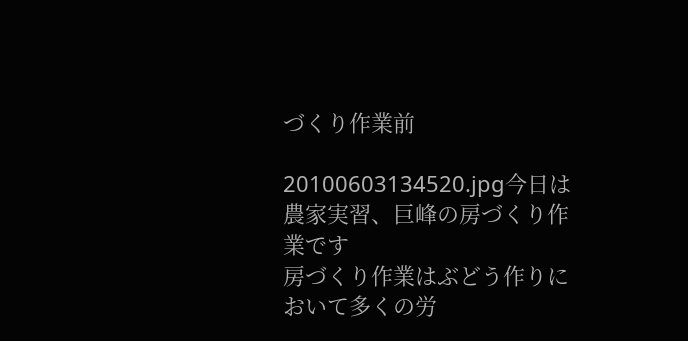づくり作業前

20100603134520.jpg今日は農家実習、巨峰の房づくり作業です
房づくり作業はぶどう作りにおいて多くの労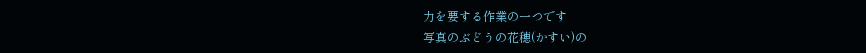力を要する作業の一つです
写真のぶどうの花穂(かすい)の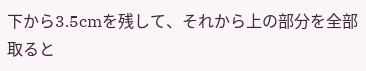下から3.5cmを残して、それから上の部分を全部取ると